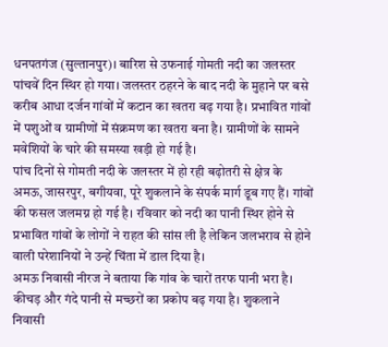धनपतगंज (सुल्तानपुर)। बारिश से उफनाई गोमती नदी का जलस्तर पांचवें दिन स्थिर हो गया। जलस्तर ठहरने के बाद नदी के मुहाने पर बसे करीब आधा दर्जन गांवों में कटान का खतरा बढ़ गया है। प्रभावित गांवों में पशुओं व ग्रामीणों में संक्रमण का खतरा बना है। ग्रामीणों के सामने मवेशियों के चारे की समस्या खड़ी हो गई है।
पांच दिनों से गोमती नदी के जलस्तर में हो रही बढ़ोतरी से क्षेत्र के अमऊ, जासरपुर, बगीयवा, पूरे शुकलाने के संपर्क मार्ग डूब गए हैं। गांवों की फसल जलमग्न हो गई है। रविवार को नदी का पानी स्थिर होने से प्रभावित गांवों के लोगों ने राहत की सांस ली है लेकिन जलभराव से होने वाली परेशानियों ने उन्हें चिंता में डाल दिया है।
अमऊ निवासी नीरज ने बताया कि गांव के चारों तरफ पानी भरा है। कीचड़ और गंदे पानी से मच्छरों का प्रकोप बढ़ गया है। शुकलाने निवासी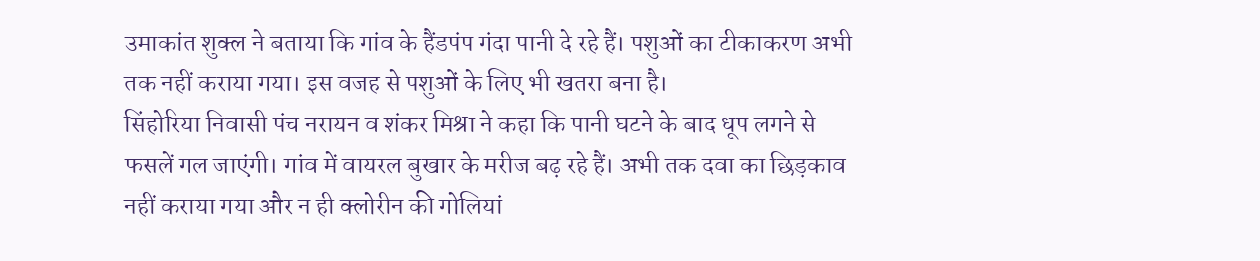उमाकांत शुक्ल ने बताया कि गांव के हैंडपंप गंदा पानी दे रहे हैं। पशुओं का टीकाकरण अभी तक नहीं कराया गया। इस वजह से पशुओं के लिए भी खतरा बना है।
सिंहोरिया निवासी पंच नरायन व शंकर मिश्रा ने कहा कि पानी घटने के बाद धूप लगने से फसलें गल जाएंगी। गांव में वायरल बुखार के मरीज बढ़ रहे हैं। अभी तक दवा का छिड़काव नहीं कराया गया और न ही क्लोरीन की गोलियां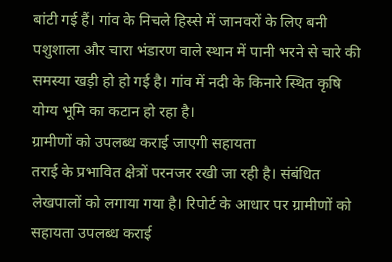बांटी गई हैं। गांव के निचले हिस्से में जानवरों के लिए बनी पशुशाला और चारा भंडारण वाले स्थान में पानी भरने से चारे की समस्या खड़ी हो हो गई है। गांव में नदी के किनारे स्थित कृषि योग्य भूमि का कटान हो रहा है।
ग्रामीणों को उपलब्ध कराई जाएगी सहायता
तराई के प्रभावित क्षेत्रों परनजर रखी जा रही है। संबंधित लेखपालों को लगाया गया है। रिपोर्ट के आधार पर ग्रामीणों को सहायता उपलब्ध कराई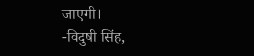जाएगी।
-विदुषी सिंह,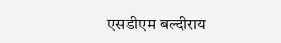एसडीएम बल्दीराय